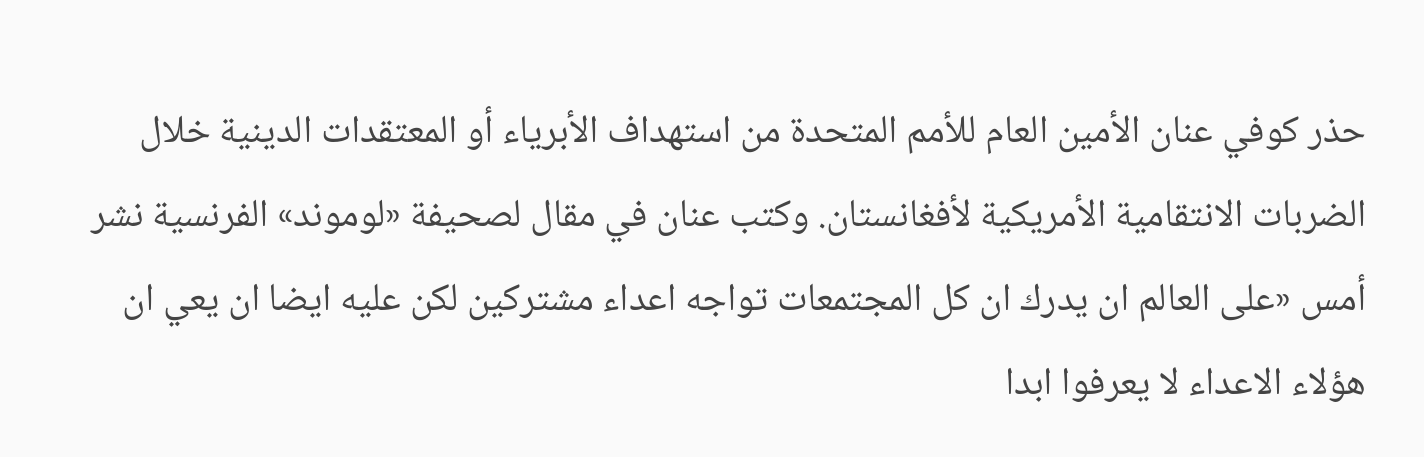حذر كوفي عنان الأمين العام للأمم المتحدة من استهداف الأبرياء أو المعتقدات الدينية خلال الضربات الانتقامية الأمريكية لأفغانستان. وكتب عنان في مقال لصحيفة «لوموند» الفرنسية نشر أمس «على العالم ان يدرك ان كل المجتمعات تواجه اعداء مشتركين لكن عليه ايضا ان يعي ان هؤلاء الاعداء لا يعرفوا ابدا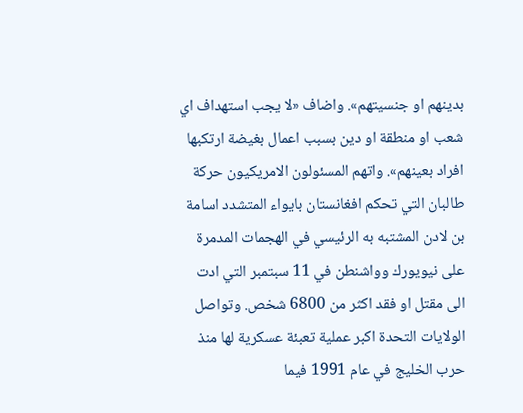بدينهم او جنسيتهم». واضاف «لا يجب استهداف اي شعب او منطقة او دين بسبب اعمال بغيضة ارتكبها افراد بعينهم». واتهم المسئولون الامريكيون حركة طالبان التي تحكم افغانستان بايواء المتشدد اسامة بن لادن المشتبه به الرئيسي في الهجمات المدمرة على نيويورك وواشنطن في 11 سبتمبر التي ادت الى مقتل او فقد اكثر من 6800 شخص. وتواصل الولايات التحدة اكبر عملية تعبئة عسكرية لها منذ حرب الخليج في عام 1991 فيما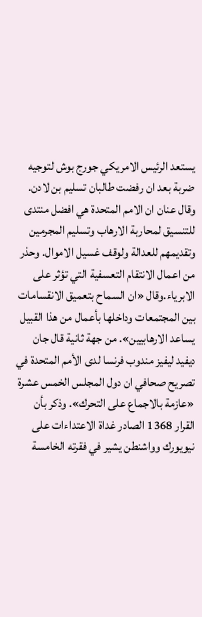يستعد الرئيس الامريكي جورج بوش لتوجيه ضربة بعد ان رفضت طالبان تسليم بن لادن. وقال عنان ان الامم المتحدة هي افضل منتدى للتنسيق لمحاربة الارهاب وتسليم المجرمين وتقديمهم للعدالة ولوقف غسيل الاموال. وحذر من اعمال الانتقام التعسفية التي تؤثر على الابرياء.وقال «ان السماح بتعميق الانقسامات بين المجتمعات وداخلها بأعمال من هذا القبيل يساعد الارهابيين». من جهة ثانية قال جان ديفيد ليفيز مندوب فرنسا لدى الأمم المتحدة في تصريح صحافي ان دول المجلس الخمس عشرة «عازمة بالاجماع على التحرك». وذكر بأن القرار 1368 الصادر غداة الاعتداءات على نيويورك وواشنطن يشير في فقرته الخامسة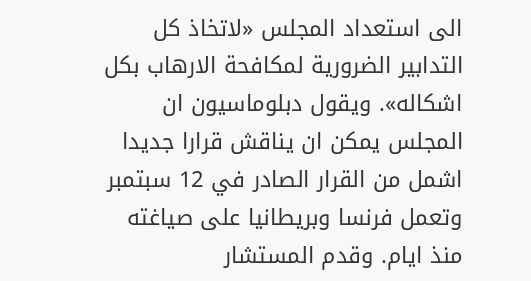الى استعداد المجلس «لاتخاذ كل التدابير الضرورية لمكافحة الارهاب بكل اشكاله». ويقول دبلوماسيون ان المجلس يمكن ان يناقش قرارا جديدا اشمل من القرار الصادر في 12 سبتمبر وتعمل فرنسا وبريطانيا على صياغته منذ ايام. وقدم المستشار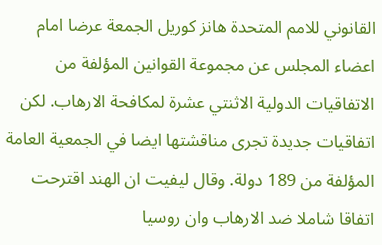القانوني للامم المتحدة هانز كوريل الجمعة عرضا امام اعضاء المجلس عن مجموعة القوانين المؤلفة من الاتفاقيات الدولية الاثنتي عشرة لمكافحة الارهاب. لكن اتفاقيات جديدة تجرى مناقشتها ايضا في الجمعية العامة المؤلفة من 189 دولة. وقال ليفيت ان الهند اقترحت اتفاقا شاملا ضد الارهاب وان روسيا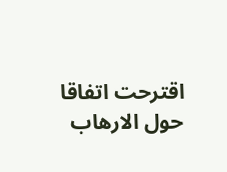اقترحت اتفاقا حول الارهاب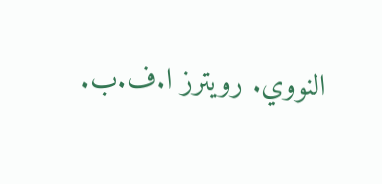النووي. رويترز ا.ف.ب.